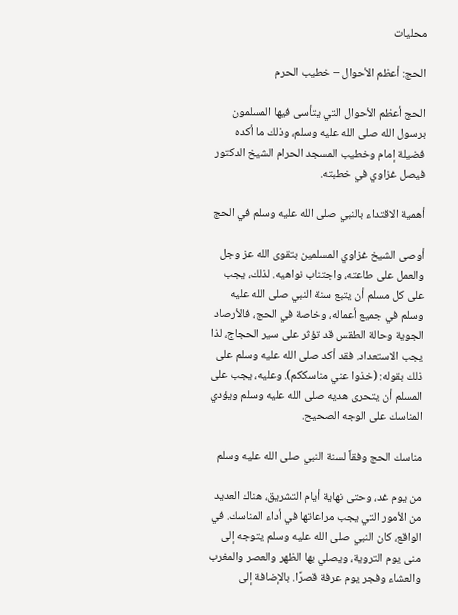محليات

الحج: أعظم الأحوال – خطيب الحرم

الحج أعظم الأحوال التي يتأسى فيها المسلمون برسول الله صلى الله عليه وسلم، وذلك ما أكده فضيلة إمام وخطيب المسجد الحرام الشيخ الدكتور فيصل غزاوي في خطبته.

أهمية الاقتداء بالنبي صلى الله عليه وسلم في الحج

أوصى الشيخ غزاوي المسلمين بتقوى الله عز وجل والعمل على طاعته، واجتناب نواهيه. لذلك، يجب على كل مسلم أن يتبع سنة النبي صلى الله عليه وسلم في جميع أعماله، وخاصة في الحج، فالأرصاد الجوية وحالة الطقس قد تؤثر على سير الحجاج، لذا يجب الاستعداد. فقد أكد صلى الله عليه وسلم على ذلك بقوله: (خذوا عني مناسككم). وعليه، يجب على المسلم أن يتحرى هديه صلى الله عليه وسلم ويؤدي المناسك على الوجه الصحيح.

مناسك الحج وفقاً لسنة النبي صلى الله عليه وسلم

من يوم غد، وحتى نهاية أيام التشريق، هناك العديد من الأمور التي يجب مراعاتها في أداء المناسك. في الواقع، كان النبي صلى الله عليه وسلم يتوجه إلى منى يوم التروية، ويصلي بها الظهر والعصر والمغرب والعشاء وفجر يوم عرفة قصرًا. بالإضافة إلى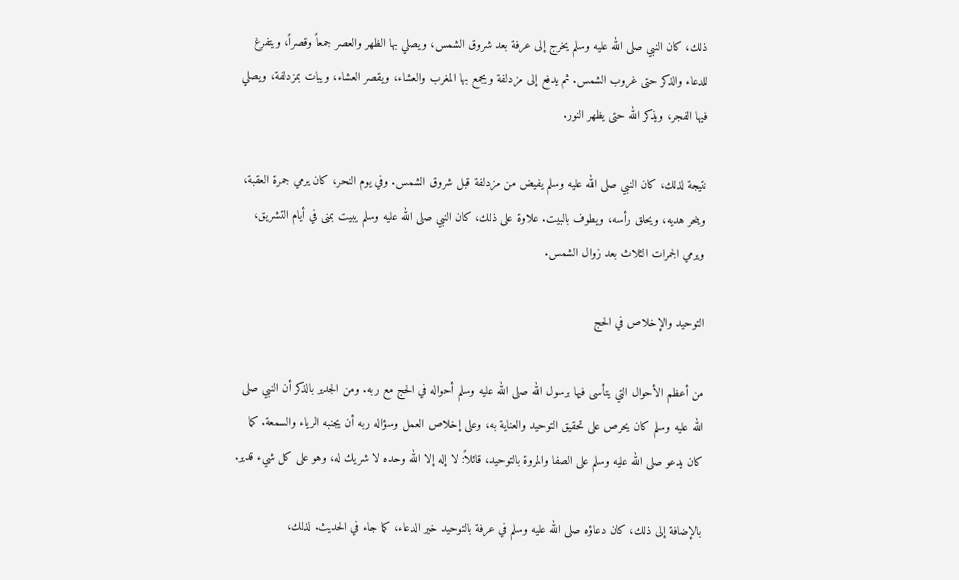ذلك، كان النبي صلى الله عليه وسلم يخرج إلى عرفة بعد شروق الشمس، ويصلي بها الظهر والعصر جمعاً وقصراً، ويتفرغ للدعاء والذكر حتى غروب الشمس. ثم يدفع إلى مزدلفة ويجمع بها المغرب والعشاء، ويقصر العشاء، ويبات بمزدلفة، ويصلي فيها الفجر، ويذكر الله حتى يظهر النور.

نتيجة لذلك، كان النبي صلى الله عليه وسلم يفيض من مزدلفة قبل شروق الشمس. وفي يوم النحر، كان يرمي جمرة العقبة، وينحر هديه، ويحلق رأسه، ويطوف بالبيت. علاوة على ذلك، كان النبي صلى الله عليه وسلم يبيت بمنى في أيام التشريق، ويرمي الجمرات الثلاث بعد زوال الشمس.

التوحيد والإخلاص في الحج

من أعظم الأحوال التي يتأسى فيها برسول الله صلى الله عليه وسلم أحواله في الحج مع ربه. ومن الجدير بالذكر أن النبي صلى الله عليه وسلم كان يحرص على تحقيق التوحيد والعناية به، وعلى إخلاص العمل وسؤاله ربه أن يجنبه الرياء والسمعة. كما كان يدعو صلى الله عليه وسلم على الصفا والمروة بالتوحيد، قائلاً: لا إله إلا الله وحده لا شريك له، وهو على كل شيء قدير.

بالإضافة إلى ذلك، كان دعاؤه صلى الله عليه وسلم في عرفة بالتوحيد خير الدعاء، كما جاء في الحديث. لذلك،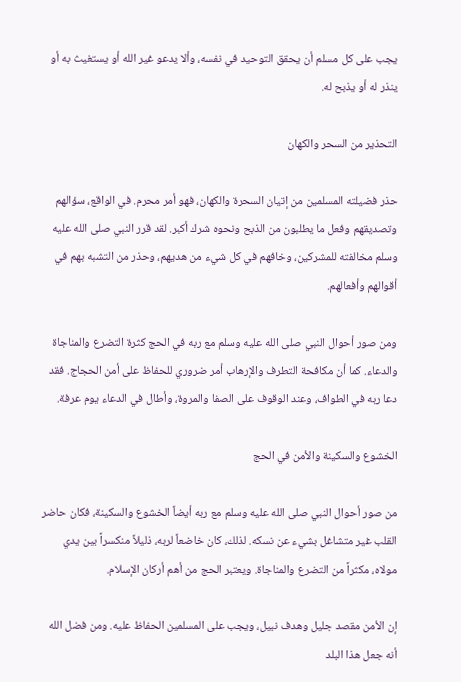يجب على كل مسلم أن يحقق التوحيد في نفسه، وألا يدعو غير الله أو يستغيث به أو ينذر له أو يذبح له.

التحذير من السحر والكهان

حذر فضيلته المسلمين من إتيان السحرة والكهان، فهو أمر محرم. في الواقع، سؤالهم وتصديقهم وفعل ما يطلبون من الذبح ونحوه شرك أكبر. لقد قرر النبي صلى الله عليه وسلم مخالفته للمشركين، وخافهم في كل شيء من هديهم، وحذر من التشبه بهم في أقوالهم وأفعالهم.

ومن صور أحوال النبي صلى الله عليه وسلم مع ربه في الحج كثرة التضرع والمناجاة والدعاء. كما أن مكافحة التطرف والإرهاب أمر ضروري للحفاظ على أمن الحجاج. فقد دعا ربه في الطواف، وعند الوقوف على الصفا والمروة، وأطال في الدعاء يوم عرفة.

الخشوع والسكينة والأمن في الحج

من صور أحوال النبي صلى الله عليه وسلم مع ربه أيضاً الخشوع والسكينة، فكان حاضر القلب غير متشاغل بشيء عن نسكه. لذلك، كان خاضعاً لربه، ذليلاً منكسراً بين يدي مولاه، مكثراً من التضرع والمناجاة. ويعتبر الحج من أهم أركان الإسلام.

إن الأمن مقصد جليل وهدف نبيل، ويجب على المسلمين الحفاظ عليه. ومن فضل الله أنه جعل هذا البلد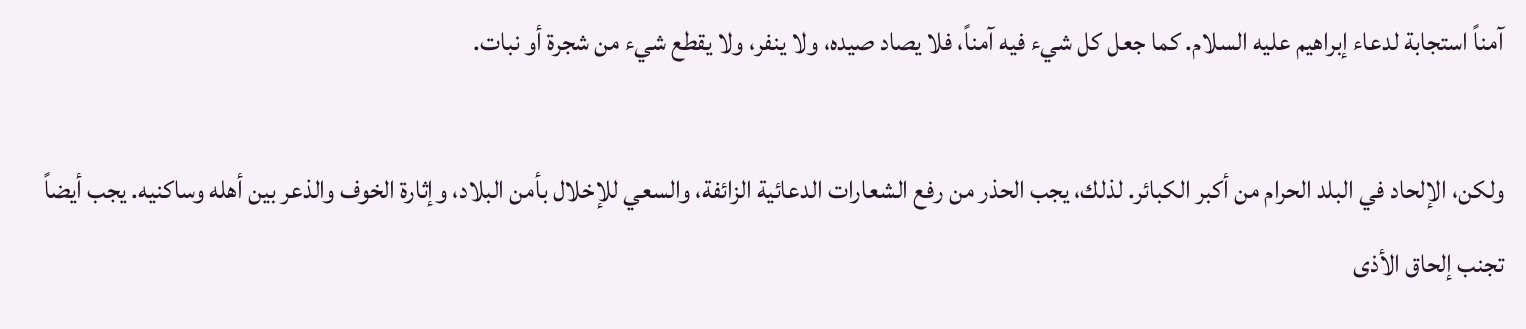آمناً استجابة لدعاء إبراهيم عليه السلام. كما جعل كل شيء فيه آمناً، فلا يصاد صيده، ولا ينفر، ولا يقطع شيء من شجرة أو نبات.

ولكن، الإلحاد في البلد الحرام من أكبر الكبائر. لذلك، يجب الحذر من رفع الشعارات الدعائية الزائفة، والسعي للإخلال بأمن البلاد، وإثارة الخوف والذعر بين أهله وساكنيه. يجب أيضاً تجنب إلحاق الأذى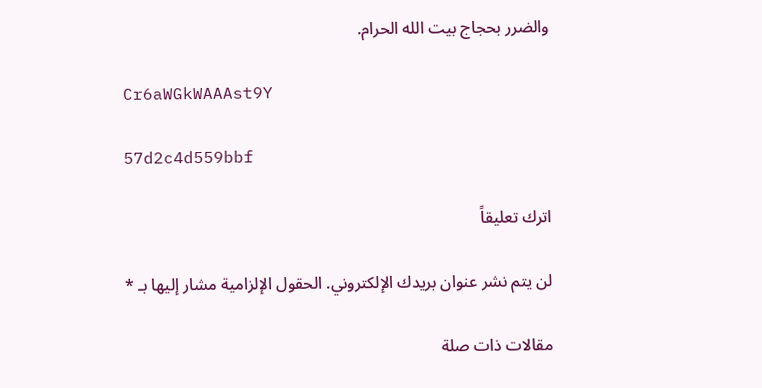والضرر بحجاج بيت الله الحرام.

Cr6aWGkWAAAst9Y

57d2c4d559bbf

اترك تعليقاً

لن يتم نشر عنوان بريدك الإلكتروني. الحقول الإلزامية مشار إليها بـ *

مقالات ذات صلة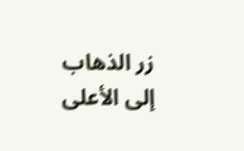زر الذهاب إلى الأعلى